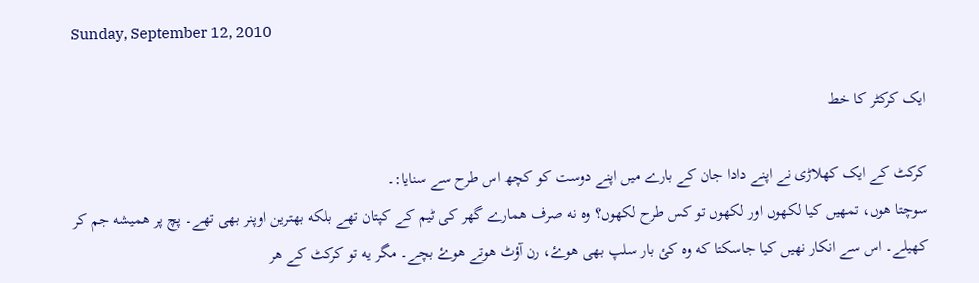Sunday, September 12, 2010

ایک کرکٹر کا خط

کرکٹ کے ایک کھلاڑی نے اپنے دادا جان کے بارے میں اپنے دوست کو کچھ اس طرح سے سنایا:۔
سوچتا هوں، تمھیں کیا لکھوں اور لکھوں تو کس طرح لکھوں؟ وه نه صرف همارے گھر کی ٹیم کے کپتان تھے بلکه بھترین اوپنر بھی تھے۔ پچ پر ھمیشه جم کر کھیلے۔ اس سے انکار نھیں کیا جاسکتا که وه کئ بار سلپ بھی ھوۓ، رن آؤٹ هوتے هوۓ بچے۔ مگر یه تو کرکٹ کے ھر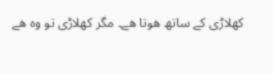کھلاڑی کے ساتھ هوتا هے۔ مگر کھلاڑی تو وه ھے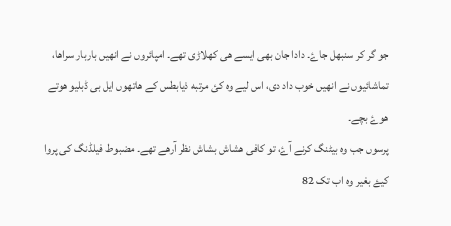جو گر کر سنبھل جاۓ۔ دادا جان بھی ایسے هی کھلاڑی تھے۔ امپائروں نے انھیں باربار سراھا، تماشائیوں نے انھیں خوب داد دی، اس لیے وه کئ مرتبه ذیابطس کے هاتھوں ایل بی ڈبلیو هوتے هوۓ بچے۔
پرسوں جب وه بیٹنگ کرنے آۓ، تو کافی هشاش بشاش نظر آرھے تھے۔ مضبوط فیلڈنگ کی پروا کیۓ بغیر وه اب تک 82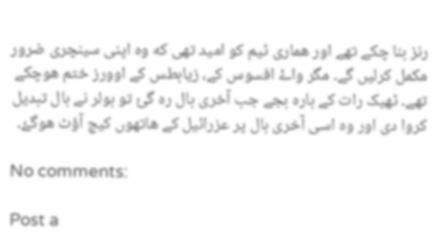رنز بنا چکے تھے اور ھماری ٹیم کو امید تھی که وه اپنی سینچری ضرور مکمل کرلیں گے۔ مگر واۓ افسوس کے، زیابطس کے اوورز ختم هوچکے تھے۔ ٹھیک رات کے باره بجے جب آخری بال ره گئ تو بولر نے بال تبدیل کروا دی اور وه اسی آخری بال پر عزرائیل کے هاتھوں کیچ آؤٹ هوگۓ۔

No comments:

Post a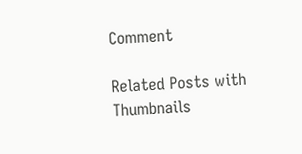Comment

Related Posts with Thumbnails